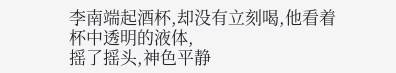李南端起酒杯,却没有立刻喝,他看着杯中透明的液体,
摇了摇头,神色平静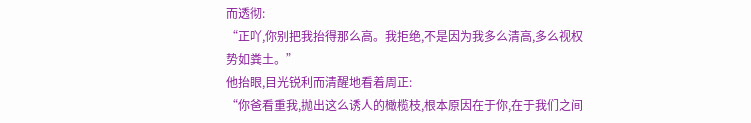而透彻:
“正吖,你别把我抬得那么高。我拒绝,不是因为我多么清高,多么视权势如粪土。”
他抬眼,目光锐利而清醒地看着周正:
“你爸看重我,抛出这么诱人的橄榄枝,根本原因在于你,在于我们之间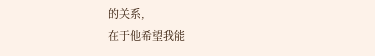的关系,
在于他希望我能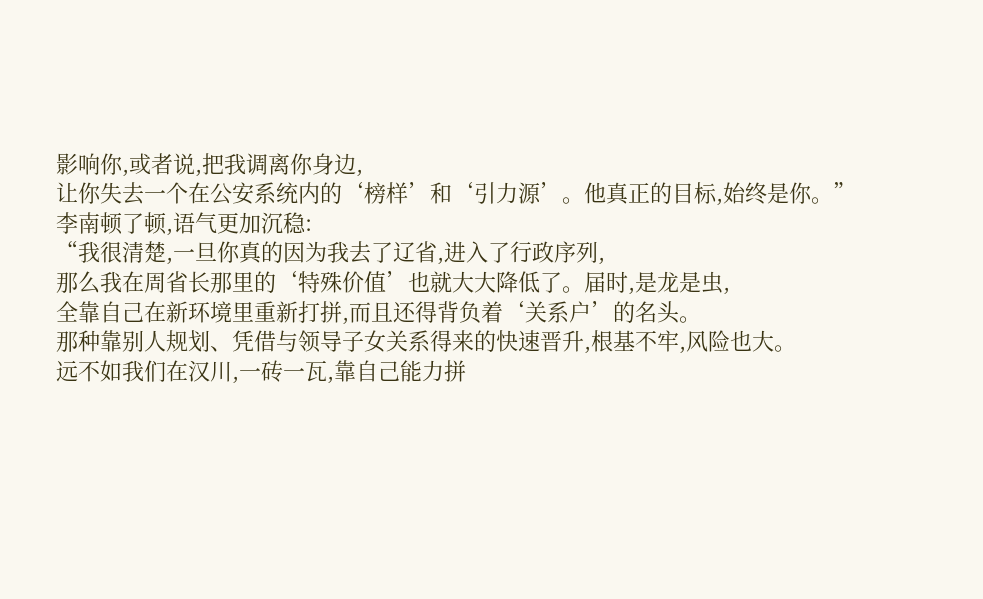影响你,或者说,把我调离你身边,
让你失去一个在公安系统内的‘榜样’和‘引力源’。他真正的目标,始终是你。”
李南顿了顿,语气更加沉稳:
“我很清楚,一旦你真的因为我去了辽省,进入了行政序列,
那么我在周省长那里的‘特殊价值’也就大大降低了。届时,是龙是虫,
全靠自己在新环境里重新打拼,而且还得背负着‘关系户’的名头。
那种靠别人规划、凭借与领导子女关系得来的快速晋升,根基不牢,风险也大。
远不如我们在汉川,一砖一瓦,靠自己能力拼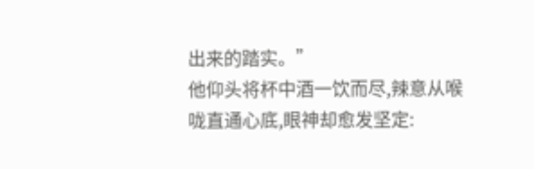出来的踏实。”
他仰头将杯中酒一饮而尽,辣意从喉咙直通心底,眼神却愈发坚定: